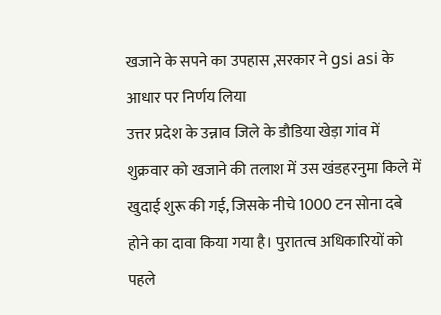खजाने के सपने का उपहास ,सरकार ने gsi asi के आधार पर निर्णय लिया
उत्तर प्रदेश के उन्नाव जिले के डौडिया खेड़ा गांव में शुक्रवार को खजाने की तलाश में उस खंडहरनुमा किले में खुदाई शुरू की गई, जिसके नीचे 1000 टन सोना दबे होने का दावा किया गया है। पुरातत्व अधिकारियों को पहले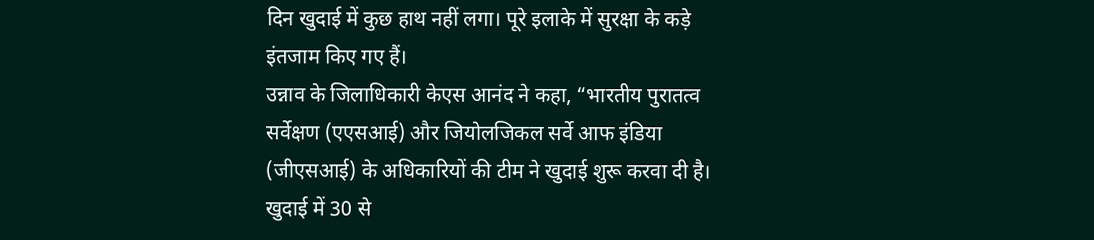दिन खुदाई में कुछ हाथ नहीं लगा। पूरे इलाके में सुरक्षा के कड़े इंतजाम किए गए हैं।
उन्नाव के जिलाधिकारी केएस आनंद ने कहा, “भारतीय पुरातत्व सर्वेक्षण (एएसआई) और जियोलजिकल सर्वे आफ इंडिया (जीएसआई) के अधिकारियों की टीम ने खुदाई शुरू करवा दी है। खुदाई में 30 से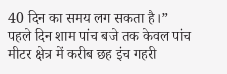40 दिन का समय लग सकता है।”
पहले दिन शाम पांच बजे तक केवल पांच मीटर क्षेत्र में करीब छह इंच गहरी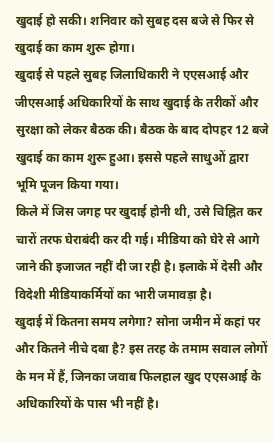खुदाई हो सकी। शनिवार को सुबह दस बजे से फिर से खुदाई का काम शुरू होगा।
खुदाई से पहले सुबह जिलाधिकारी ने एएसआई और जीएसआई अधिकारियों के साथ खुदाई के तरीकों और सुरक्षा को लेकर बैठक की। बैठक के बाद दोपहर 12 बजे खुदाई का काम शुरू हुआ। इससे पहले साधुओं द्वारा भूमि पूजन किया गया।
किले में जिस जगह पर खुदाई होनी थी, उसे चिह्नित कर चारों तरफ घेराबंदी कर दी गई। मीडिया को घेरे से आगे जाने की इजाजत नहीं दी जा रही है। इलाके में देसी और विदेशी मीडियाकर्मियों का भारी जमावड़ा है।
खुदाई में कितना समय लगेगा? सोना जमीन में कहां पर और कितने नीचे दबा है? इस तरह के तमाम सवाल लोगों के मन में हैं, जिनका जवाब फिलहाल खुद एएसआई के अधिकारियों के पास भी नहीं है।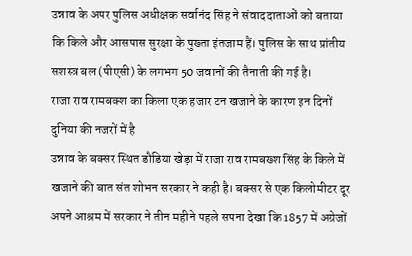उन्नाव के अपर पुलिस अधीक्षक सर्वानंद सिंह ने संवाददाताओं को बताया कि किले और आसपास सुरक्षा के पुख्ता इंतजाम हैं। पुलिस के साथ प्रांतीय सशस्त्र बल (पीएसी) के लगभग 50 जवानों की तैनाती की गई है।
राजा राव रामबक्श का किला एक हजार टन खजाने के कारण इन दिनों दुनिया की नजरों में है
उन्नाव के बक्सर स्थित डौडिया खेड़ा में राजा राव रामबख्श सिंह के किले में खजाने की बात संत शोभन सरकार ने कही है। बक्सर से एक किलोमीटर दूर अपने आश्रम में सरकार ने तीन महीने पहले सपना देखा कि 1857 में अग्रेजों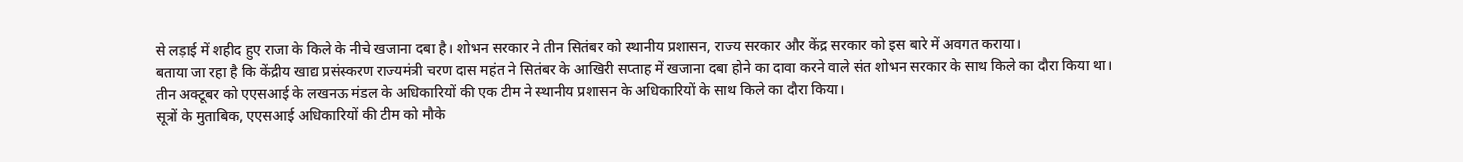से लड़ाई में शहीद हुए राजा के किले के नीचे खजाना दबा है। शोभन सरकार ने तीन सितंबर को स्थानीय प्रशासन, राज्य सरकार और केंद्र सरकार को इस बारे में अवगत कराया।
बताया जा रहा है कि केंद्रीय खाद्य प्रसंस्करण राज्यमंत्री चरण दास महंत ने सितंबर के आखिरी सप्ताह में खजाना दबा होने का दावा करने वाले संत शोभन सरकार के साथ किले का दौरा किया था।
तीन अक्टूबर को एएसआई के लखनऊ मंडल के अधिकारियों की एक टीम ने स्थानीय प्रशासन के अधिकारियों के साथ किले का दौरा किया।
सूत्रों के मुताबिक, एएसआई अधिकारियों की टीम को मौके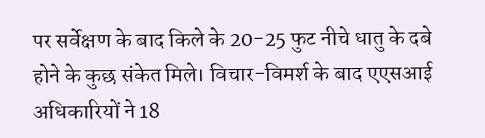पर सर्वेक्षण के बाद किले के 20-25 फुट नीचे धातु के दबे होने के कुछ संकेत मिले। विचार-विमर्श के बाद एएसआई अधिकारियों ने 18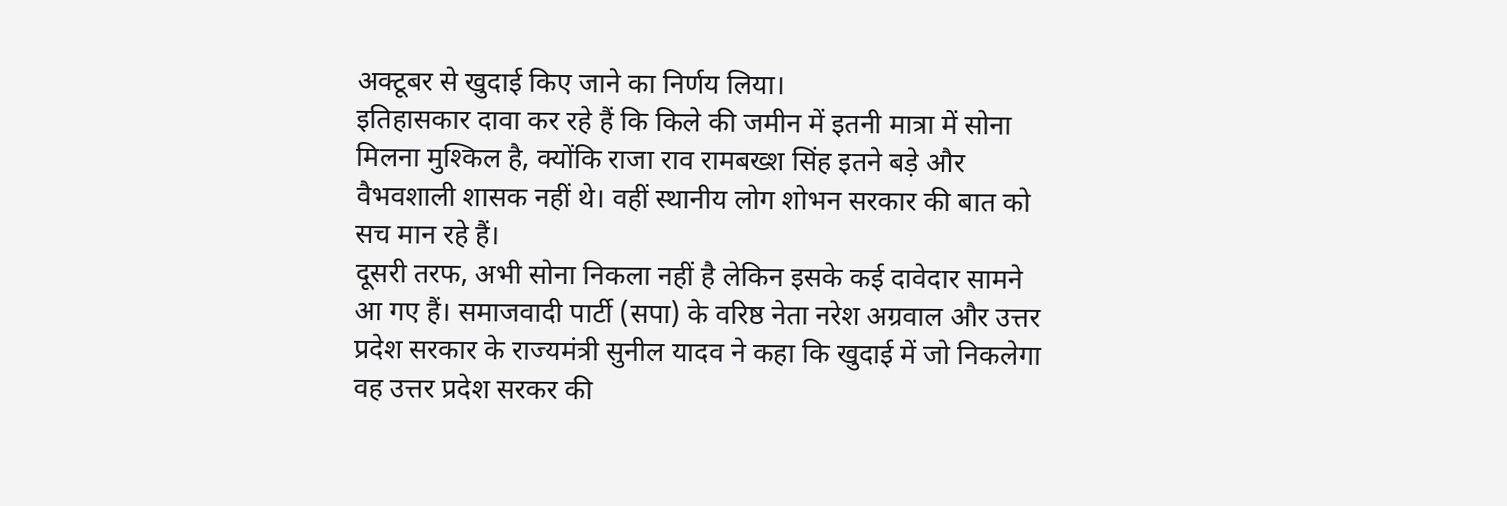अक्टूबर से खुदाई किए जाने का निर्णय लिया।
इतिहासकार दावा कर रहे हैं कि किले की जमीन में इतनी मात्रा में सोना मिलना मुश्किल है, क्योंकि राजा राव रामबख्श सिंह इतने बड़े और वैभवशाली शासक नहीं थे। वहीं स्थानीय लोग शोभन सरकार की बात को सच मान रहे हैं।
दूसरी तरफ, अभी सोना निकला नहीं है लेकिन इसके कई दावेदार सामने आ गए हैं। समाजवादी पार्टी (सपा) के वरिष्ठ नेता नरेश अग्रवाल और उत्तर प्रदेश सरकार के राज्यमंत्री सुनील यादव ने कहा कि खुदाई में जो निकलेगा वह उत्तर प्रदेश सरकर की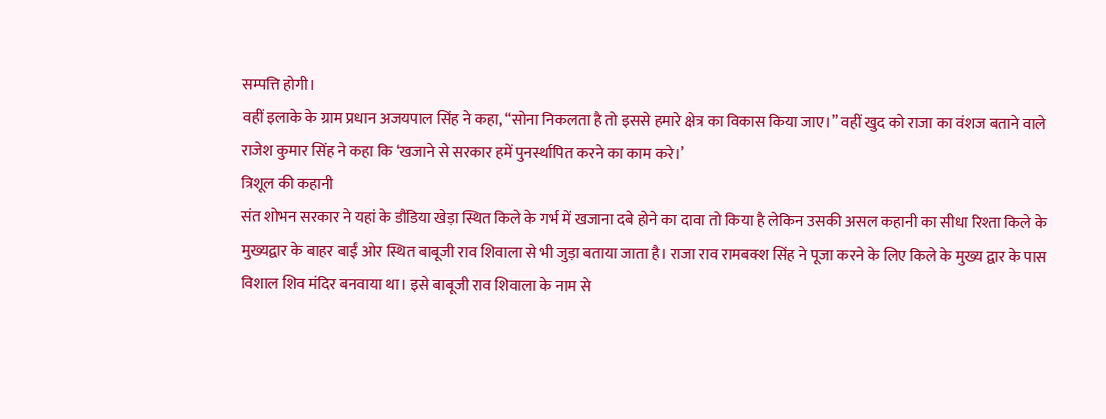सम्पत्ति होगी।
वहीं इलाके के ग्राम प्रधान अजयपाल सिंह ने कहा, “सोना निकलता है तो इससे हमारे क्षेत्र का विकास किया जाए।” वहीं खुद को राजा का वंशज बताने वाले राजेश कुमार सिंह ने कहा कि ‘खजाने से सरकार हमें पुनर्स्थापित करने का काम करे।’
त्रिशूल की कहानी
संत शोभन सरकार ने यहां के डौंडिया खेड़ा स्थित किले के गर्भ में खजाना दबे होने का दावा तो किया है लेकिन उसकी असल कहानी का सीधा रिश्ता किले के मुख्यद्वार के बाहर बाईं ओर स्थित बाबूजी राव शिवाला से भी जुड़ा बताया जाता है। राजा राव रामबक्श सिंह ने पूजा करने के लिए किले के मुख्य द्वार के पास विशाल शिव मंदिर बनवाया था। इसे बाबूजी राव शिवाला के नाम से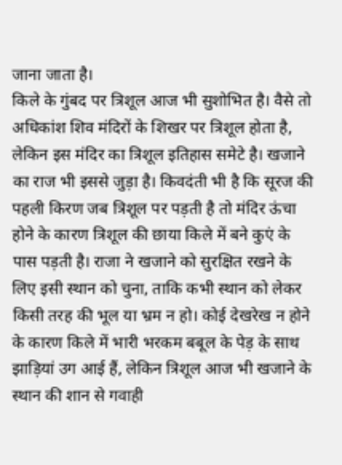जाना जाता है।
किले के गुंबद पर त्रिशूल आज भी सुशोभित है। वैसे तो अधिकांश शिव मंदिरों के शिखर पर त्रिशूल होता है, लेकिन इस मंदिर का त्रिशूल इतिहास समेटे है। खजाने का राज भी इससे जुड़ा है। किवदंती भी है कि सूरज की पहली किरण जब त्रिशूल पर पड़ती है तो मंदिर ऊंचा होने के कारण त्रिशूल की छाया किले में बने कुएं के पास पड़ती है। राजा ने खजाने को सुरक्षित रखने के लिए इसी स्थान को चुना, ताकि कभी स्थान को लेकर किसी तरह की भूल या भ्रम न हो। कोई देखरेख न होने के कारण किले में भारी भरकम बबूल के पेड़ के साथ झाड़ियां उग आई हैं, लेकिन त्रिशूल आज भी खजाने के स्थान की शान से गवाही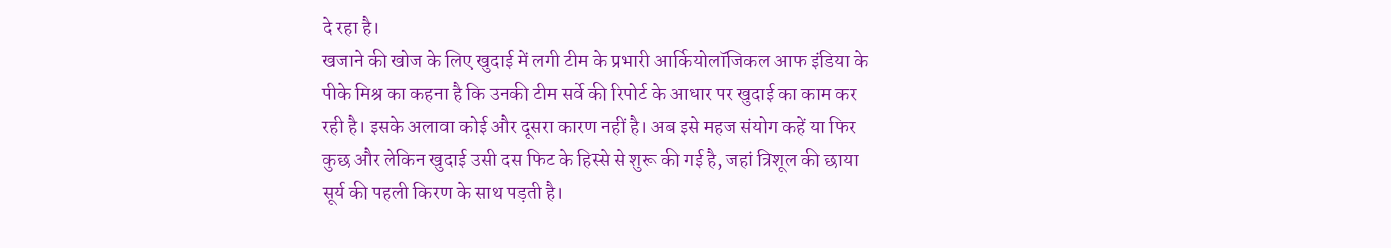दे रहा है।
खजाने की खोज के लिए खुदाई में लगी टीम के प्रभारी आर्कियोलॉजिकल आफ इंडिया के पीके मिश्र का कहना है कि उनकी टीम सर्वे की रिपोर्ट के आधार पर खुदाई का काम कर रही है। इसके अलावा कोई और दूसरा कारण नहीं है। अब इसे महज संयोग कहें या फिर कुछ और लेकिन खुदाई उसी दस फिट के हिस्से से शुरू की गई है, जहां त्रिशूल की छाया सूर्य की पहली किरण के साथ पड़ती है।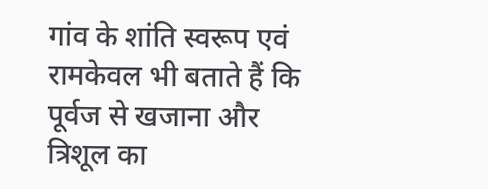गांव के शांति स्वरूप एवं रामकेवल भी बताते हैं कि पूर्वज से खजाना और त्रिशूल का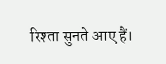रिश्ता सुनते आए हैं।